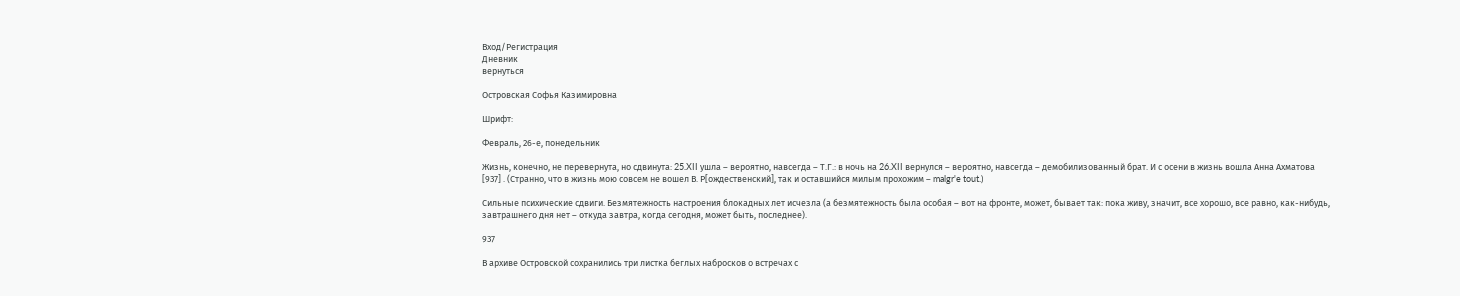Вход/Регистрация
Дневник
вернуться

Островская Софья Казимировна

Шрифт:

Февраль, 26-е, понедельник

Жизнь, конечно, не перевернута, но сдвинута: 25.XII ушла – вероятно, навсегда – Т.Г.: в ночь на 26.XII вернулся – вероятно, навсегда – демобилизованный брат. И с осени в жизнь вошла Анна Ахматова [937] . (Странно, что в жизнь мою совсем не вошел В. Р[ождественский], так и оставшийся милым прохожим – malgr'e tout.)

Сильные психические сдвиги. Безмятежность настроения блокадных лет исчезла (а безмятежность была особая – вот на фронте, может, бывает так: пока живу, значит, все хорошо, все равно, как-нибудь, завтрашнего дня нет – откуда завтра, когда сегодня, может быть, последнее).

937

В архиве Островской сохранились три листка беглых набросков о встречах с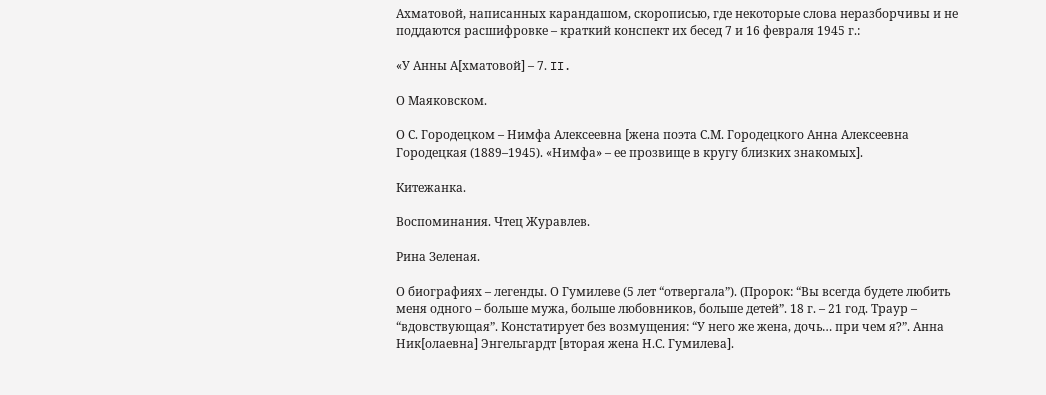Ахматовой, написанных карандашом, скорописью, где некоторые слова неразборчивы и не поддаются расшифровке – краткий конспект их бесед 7 и 16 февраля 1945 г.:

«У Анны А[хматовой] – 7. II.

О Маяковском.

О С. Городецком – Нимфа Алексеевна [жена поэта С.М. Городецкого Анна Алексеевна Городецкая (1889–1945). «Нимфа» – ее прозвище в кругу близких знакомых].

Китежанка.

Воспоминания. Чтец Журавлев.

Рина Зеленая.

О биографиях – легенды. О Гумилеве (5 лет “отвергала”). (Пророк: “Вы всегда будете любить меня одного – больше мужа, больше любовников, больше детей”. 18 г. – 21 год. Траур – “вдовствующая”. Констатирует без возмущения: “У него же жена, дочь… при чем я?”. Анна Ник[олаевна] Энгельгардт [вторая жена Н.С. Гумилева].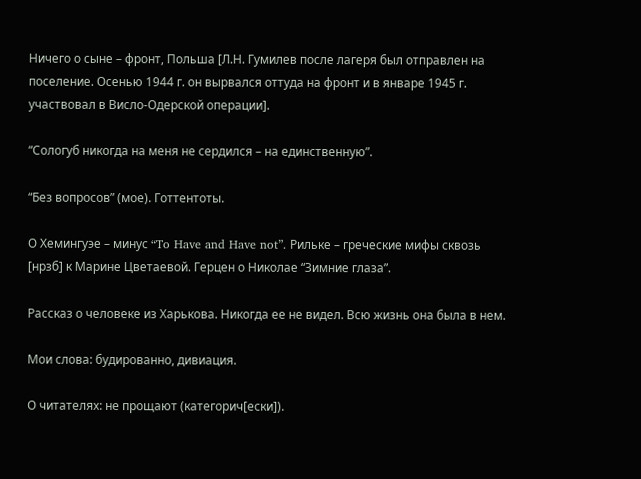Ничего о сыне – фронт, Польша [Л.Н. Гумилев после лагеря был отправлен на поселение. Осенью 1944 г. он вырвался оттуда на фронт и в январе 1945 г. участвовал в Висло-Одерской операции].

“Сологуб никогда на меня не сердился – на единственную”.

“Без вопросов” (мое). Готтентоты.

О Хемингуэе – минус “To Have and Have not”. Рильке – греческие мифы сквозь [нрзб] к Марине Цветаевой. Герцен о Николае “Зимние глаза”.

Рассказ о человеке из Харькова. Никогда ее не видел. Всю жизнь она была в нем.

Мои слова: будированно, дивиация.

О читателях: не прощают (категорич[ески]).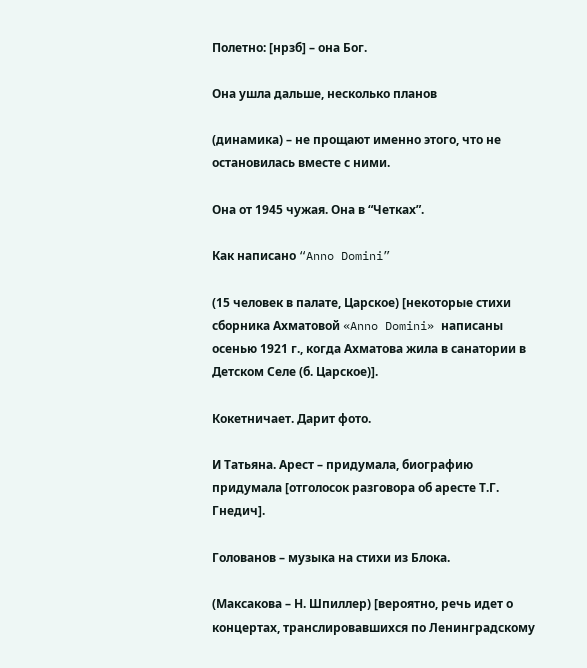Полетно: [нрзб] – она Бог.

Она ушла дальше, несколько планов

(динамика) – не прощают именно этого, что не остановилась вместе с ними.

Она от 1945 чужая. Она в “Четках”.

Как написано “Anno Domini”

(15 человек в палате, Царское) [некоторые стихи сборника Ахматовой «Anno Domini» написаны осенью 1921 г., когда Ахматова жила в санатории в Детском Селе (б. Царское)].

Кокетничает. Дарит фото.

И Татьяна. Арест – придумала, биографию придумала [отголосок разговора об аресте Т.Г. Гнедич].

Голованов – музыка на стихи из Блока.

(Максакова – Н. Шпиллер) [вероятно, речь идет о концертах, транслировавшихся по Ленинградскому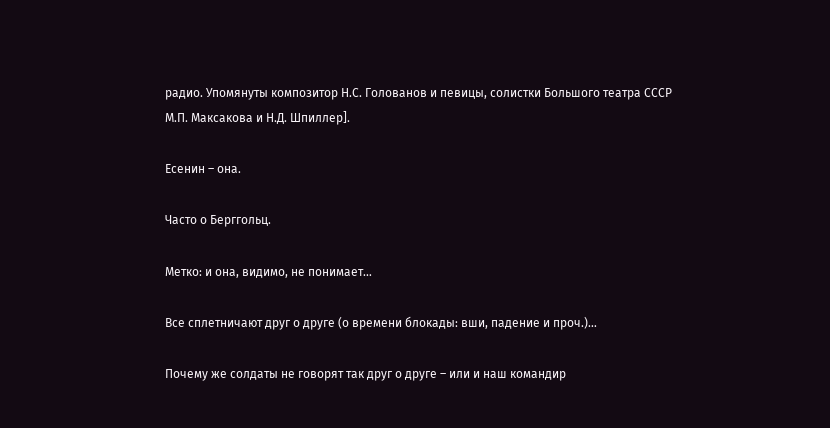радио. Упомянуты композитор Н.С. Голованов и певицы, солистки Большого театра СССР М.П. Максакова и Н.Д. Шпиллер].

Есенин – она.

Часто о Берггольц.

Метко: и она, видимо, не понимает…

Все сплетничают друг о друге (о времени блокады: вши, падение и проч.)…

Почему же солдаты не говорят так друг о друге – или и наш командир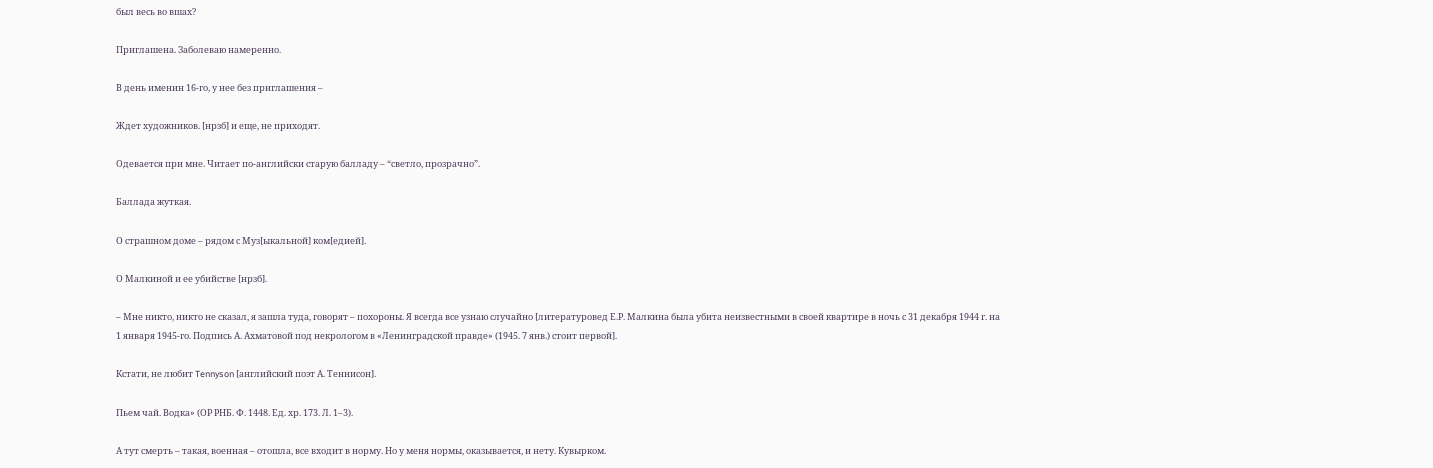был весь во вшах?

Приглашена. Заболеваю намеренно.

В день именин 16-го, у нее без приглашения –

Ждет художников. [нрзб] и еще, не приходят.

Одевается при мне. Читает по-английски старую балладу – “светло, прозрачно”.

Баллада жуткая.

О страшном доме – рядом с Муз[ыкальной] ком[едией].

О Малкиной и ее убийстве [нрзб].

– Мне никто, никто не сказал, я зашла туда, говорят – похороны. Я всегда все узнаю случайно [литературовед Е.Р. Малкина была убита неизвестными в своей квартире в ночь с 31 декабря 1944 г. на 1 января 1945-го. Подпись А. Ахматовой под некрологом в «Ленинградской правде» (1945. 7 янв.) стоит первой].

Кстати, не любит Tennyson [английский поэт А. Теннисон].

Пьем чай. Водка» (ОР РНБ. Ф. 1448. Ед. хр. 173. Л. 1–3).

А тут смерть – такая, военная – отошла, все входит в норму. Но у меня нормы, оказывается, и нету. Кувырком.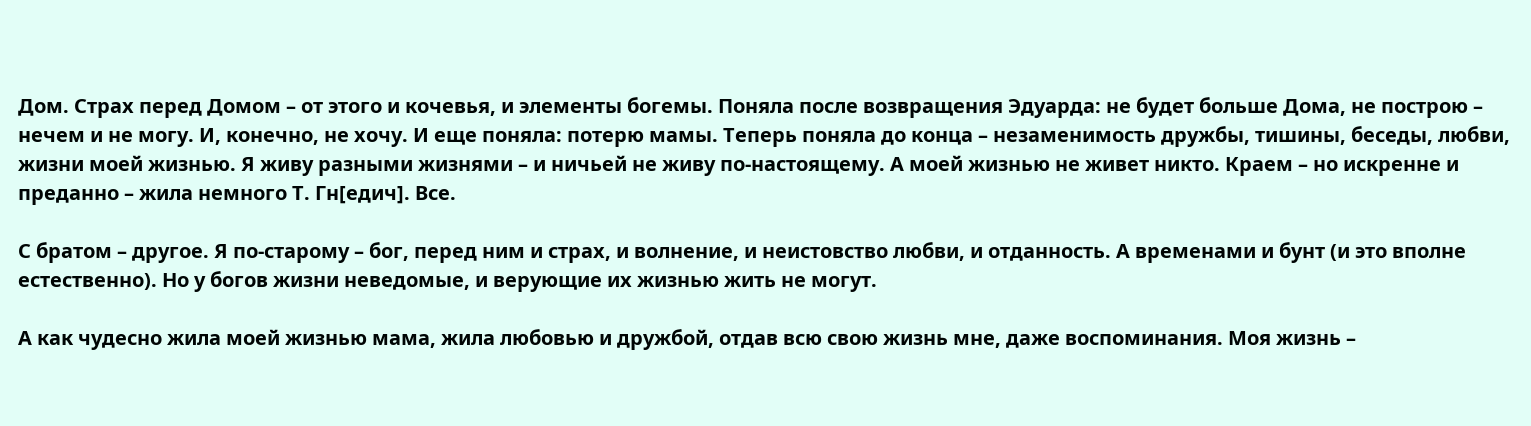Дом. Страх перед Домом – от этого и кочевья, и элементы богемы. Поняла после возвращения Эдуарда: не будет больше Дома, не построю – нечем и не могу. И, конечно, не хочу. И еще поняла: потерю мамы. Теперь поняла до конца – незаменимость дружбы, тишины, беседы, любви, жизни моей жизнью. Я живу разными жизнями – и ничьей не живу по-настоящему. А моей жизнью не живет никто. Краем – но искренне и преданно – жила немного Т. Гн[едич]. Все.

С братом – другое. Я по-старому – бог, перед ним и страх, и волнение, и неистовство любви, и отданность. А временами и бунт (и это вполне естественно). Но у богов жизни неведомые, и верующие их жизнью жить не могут.

А как чудесно жила моей жизнью мама, жила любовью и дружбой, отдав всю свою жизнь мне, даже воспоминания. Моя жизнь –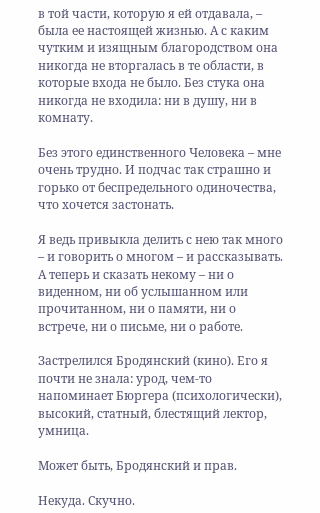в той части, которую я ей отдавала, – была ее настоящей жизнью. А с каким чутким и изящным благородством она никогда не вторгалась в те области, в которые входа не было. Без стука она никогда не входила: ни в душу, ни в комнату.

Без этого единственного Человека – мне очень трудно. И подчас так страшно и горько от беспредельного одиночества, что хочется застонать.

Я ведь привыкла делить с нею так много – и говорить о многом – и рассказывать. А теперь и сказать некому – ни о виденном, ни об услышанном или прочитанном, ни о памяти, ни о встрече, ни о письме, ни о работе.

Застрелился Бродянский (кино). Его я почти не знала: урод, чем-то напоминает Бюргера (психологически), высокий, статный, блестящий лектор, умница.

Может быть, Бродянский и прав.

Некуда. Скучно.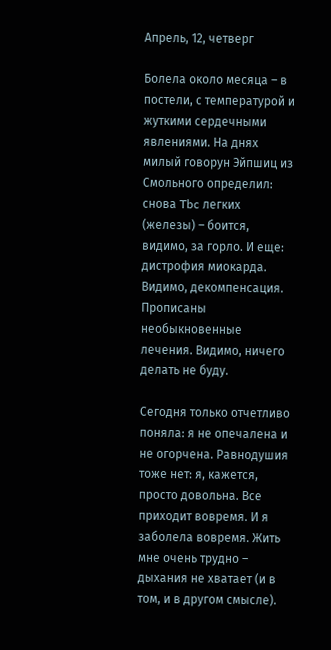Апрель, 12, четверг

Болела около месяца – в постели, с температурой и жуткими сердечными явлениями. На днях милый говорун Эйпшиц из Смольного определил: снова Tbc легких (железы) – боится, видимо, за горло. И еще: дистрофия миокарда. Видимо, декомпенсация. Прописаны необыкновенные лечения. Видимо, ничего делать не буду.

Сегодня только отчетливо поняла: я не опечалена и не огорчена. Равнодушия тоже нет: я, кажется, просто довольна. Все приходит вовремя. И я заболела вовремя. Жить мне очень трудно – дыхания не хватает (и в том, и в другом смысле).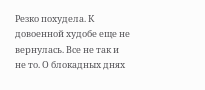Резко похудела. К довоенной худобе еще не вернулась. Все не так и не то. О блокадных днях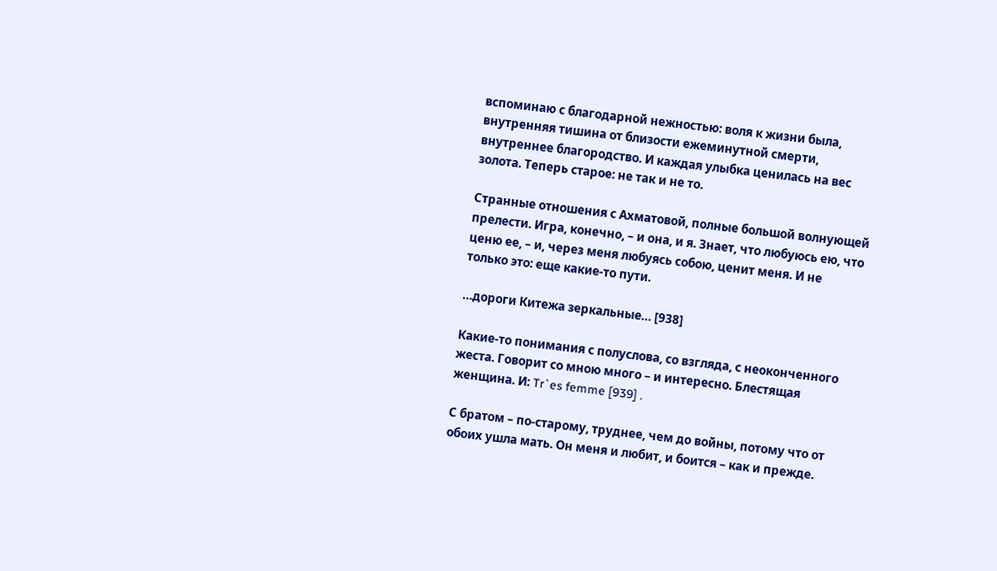вспоминаю с благодарной нежностью: воля к жизни была, внутренняя тишина от близости ежеминутной смерти, внутреннее благородство. И каждая улыбка ценилась на вес золота. Теперь старое: не так и не то.

Странные отношения с Ахматовой, полные большой волнующей прелести. Игра, конечно, – и она, и я. Знает, что любуюсь ею, что ценю ее, – и, через меня любуясь собою, ценит меня. И не только это: еще какие-то пути.

…дороги Китежа зеркальные… [938]

Какие-то понимания с полуслова, со взгляда, с неоконченного жеста. Говорит со мною много – и интересно. Блестящая женщина. И: Tr`es femme [939] .

С братом – по-старому, труднее, чем до войны, потому что от обоих ушла мать. Он меня и любит, и боится – как и прежде.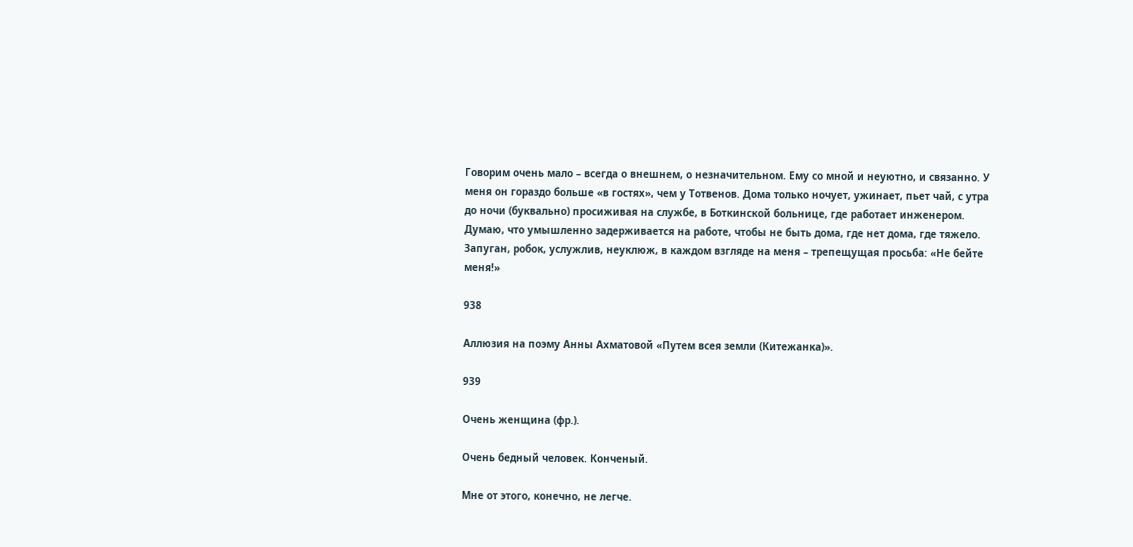Говорим очень мало – всегда о внешнем, о незначительном. Ему со мной и неуютно, и связанно. У меня он гораздо больше «в гостях», чем у Тотвенов. Дома только ночует, ужинает, пьет чай, с утра до ночи (буквально) просиживая на службе, в Боткинской больнице, где работает инженером. Думаю, что умышленно задерживается на работе, чтобы не быть дома, где нет дома, где тяжело. Запуган, робок, услужлив, неуклюж, в каждом взгляде на меня – трепещущая просьба: «Не бейте меня!»

938

Аллюзия на поэму Анны Ахматовой «Путем всея земли (Китежанка)».

939

Очень женщина (фр.).

Очень бедный человек. Конченый.

Мне от этого, конечно, не легче.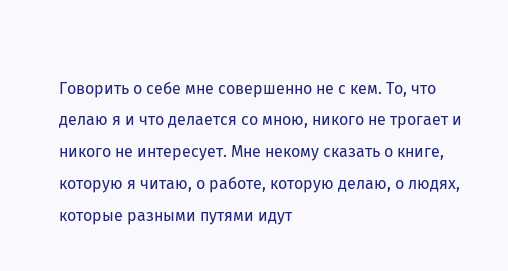Говорить о себе мне совершенно не с кем. То, что делаю я и что делается со мною, никого не трогает и никого не интересует. Мне некому сказать о книге, которую я читаю, о работе, которую делаю, о людях, которые разными путями идут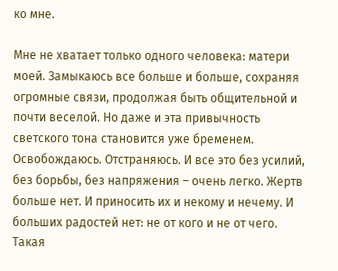ко мне.

Мне не хватает только одного человека: матери моей. Замыкаюсь все больше и больше, сохраняя огромные связи, продолжая быть общительной и почти веселой. Но даже и эта привычность светского тона становится уже бременем. Освобождаюсь. Отстраняюсь. И все это без усилий, без борьбы, без напряжения – очень легко. Жертв больше нет. И приносить их и некому и нечему. И больших радостей нет: не от кого и не от чего. Такая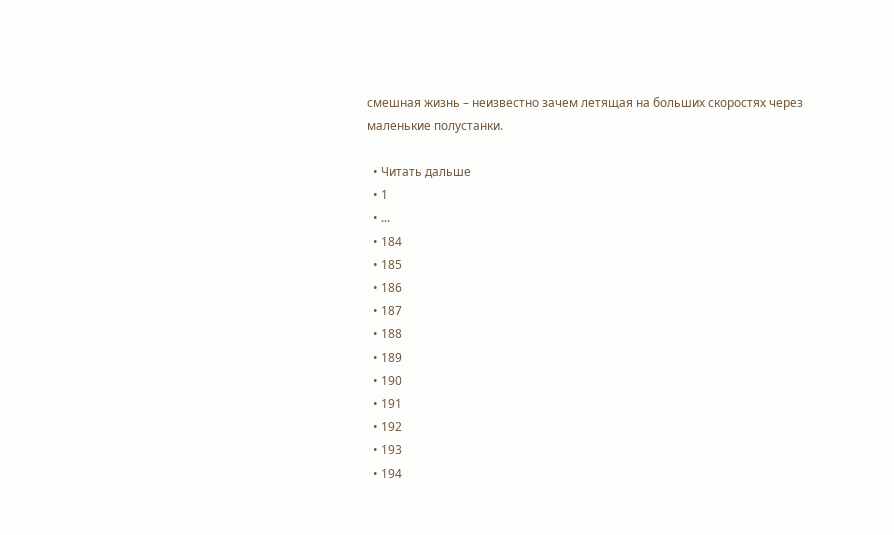смешная жизнь – неизвестно зачем летящая на больших скоростях через маленькие полустанки.

  • Читать дальше
  • 1
  • ...
  • 184
  • 185
  • 186
  • 187
  • 188
  • 189
  • 190
  • 191
  • 192
  • 193
  • 194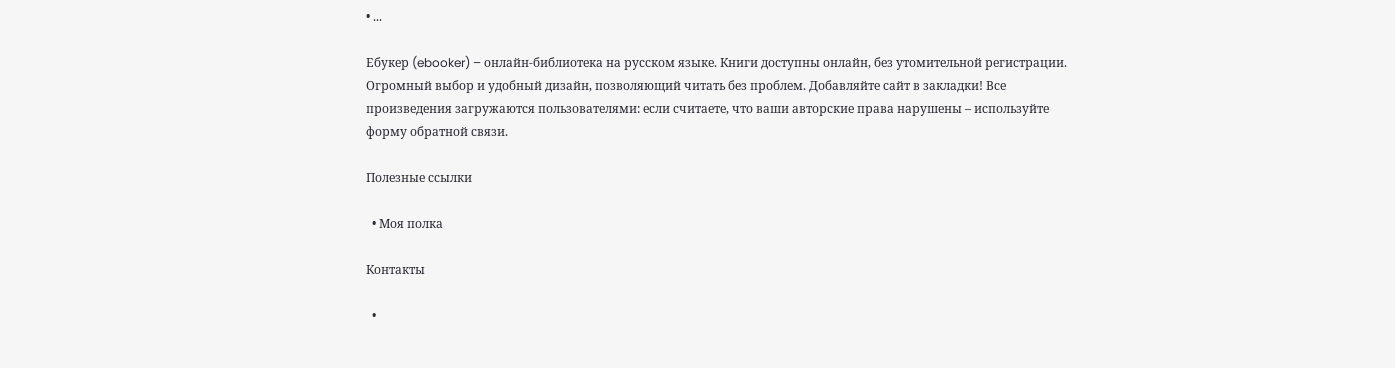• ...

Ебукер (ebooker) – онлайн-библиотека на русском языке. Книги доступны онлайн, без утомительной регистрации. Огромный выбор и удобный дизайн, позволяющий читать без проблем. Добавляйте сайт в закладки! Все произведения загружаются пользователями: если считаете, что ваши авторские права нарушены – используйте форму обратной связи.

Полезные ссылки

  • Моя полка

Контакты

  •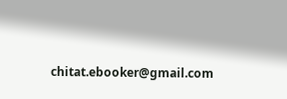chitat.ebooker@gmail.com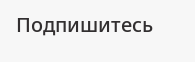Подпишитесь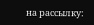на рассылку: